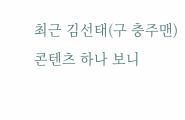최근 김선태(구 충주맨) 콘텐츠 하나 보니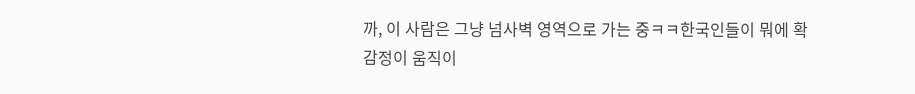까, 이 사람은 그냥 넘사벽 영역으로 가는 중ㅋㅋ한국인들이 뭐에 확 감정이 움직이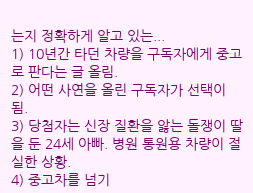는지 정확하게 알고 있는...
1) 10년간 타던 차량을 구독자에게 중고로 판다는 글 올림.
2) 어떤 사연을 올린 구독자가 선택이 됨.
3) 당첨자는 신장 질환을 앓는 돌쟁이 딸을 둔 24세 아빠. 병원 통원용 차량이 절실한 상황.
4) 중고차를 넘기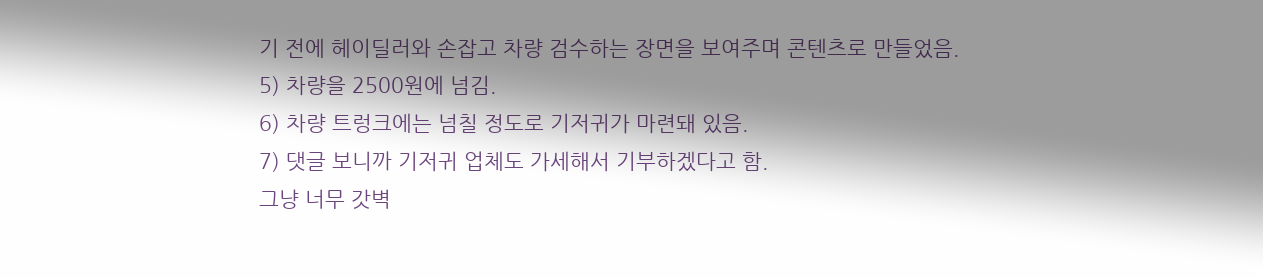기 전에 헤이딜러와 손잡고 차량 검수하는 장면을 보여주며 콘텐츠로 만들었음.
5) 차량을 2500원에 넘김.
6) 차량 트렁크에는 넘칠 정도로 기저귀가 마련돼 있음.
7) 댓글 보니까 기저귀 업체도 가세해서 기부하겠다고 함.
그냥 너무 갓벽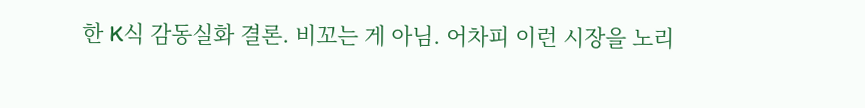한 K식 감동실화 결론. 비꼬는 게 아님. 어차피 이런 시장을 노리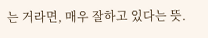는 거라면, 매우 잘하고 있다는 뜻.